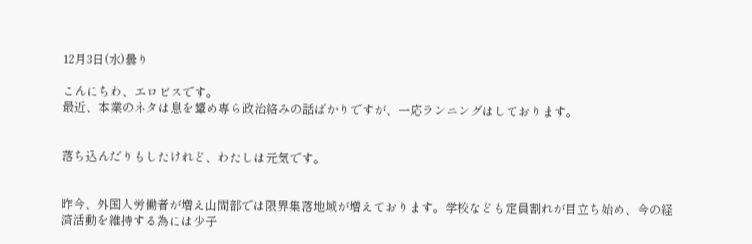12月3日(水)曇り

こんにちわ、エロビスです。
最近、本業のネタは息を顰め専ら政治絡みの話ばかりですが、一応ランニングはしております。


落ち込んだりもしたけれど、わたしは元気です。


昨今、外国人労働者が増え山間部では限界集落地域が増えております。学校なども定員割れが目立ち始め、今の経済活動を維持する為には少子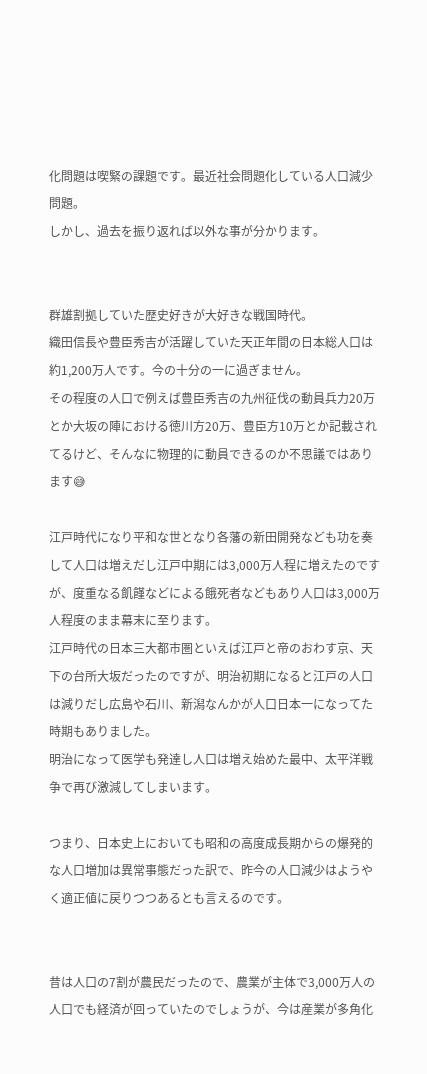化問題は喫緊の課題です。最近社会問題化している人口減少問題。
しかし、過去を振り返れば以外な事が分かります。


群雄割拠していた歴史好きが大好きな戦国時代。
織田信長や豊臣秀吉が活躍していた天正年間の日本総人口は約1,200万人です。今の十分の一に過ぎません。
その程度の人口で例えば豊臣秀吉の九州征伐の動員兵力20万とか大坂の陣における徳川方20万、豊臣方10万とか記載されてるけど、そんなに物理的に動員できるのか不思議ではあります😅

江戸時代になり平和な世となり各藩の新田開発なども功を奏して人口は増えだし江戸中期には3,000万人程に増えたのですが、度重なる飢饉などによる餓死者などもあり人口は3,000万人程度のまま幕末に至ります。
江戸時代の日本三大都市圏といえば江戸と帝のおわす京、天下の台所大坂だったのですが、明治初期になると江戸の人口は減りだし広島や石川、新潟なんかが人口日本一になってた時期もありました。
明治になって医学も発達し人口は増え始めた最中、太平洋戦争で再び激減してしまいます。

つまり、日本史上においても昭和の高度成長期からの爆発的な人口増加は異常事態だった訳で、昨今の人口減少はようやく適正値に戻りつつあるとも言えるのです。


昔は人口の7割が農民だったので、農業が主体で3,000万人の人口でも経済が回っていたのでしょうが、今は産業が多角化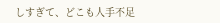しすぎて、どこも人手不足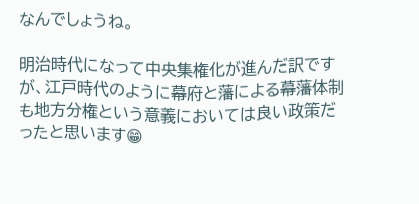なんでしょうね。

明治時代になって中央集権化が進んだ訳ですが、江戸時代のように幕府と藩による幕藩体制も地方分権という意義においては良い政策だったと思います😁